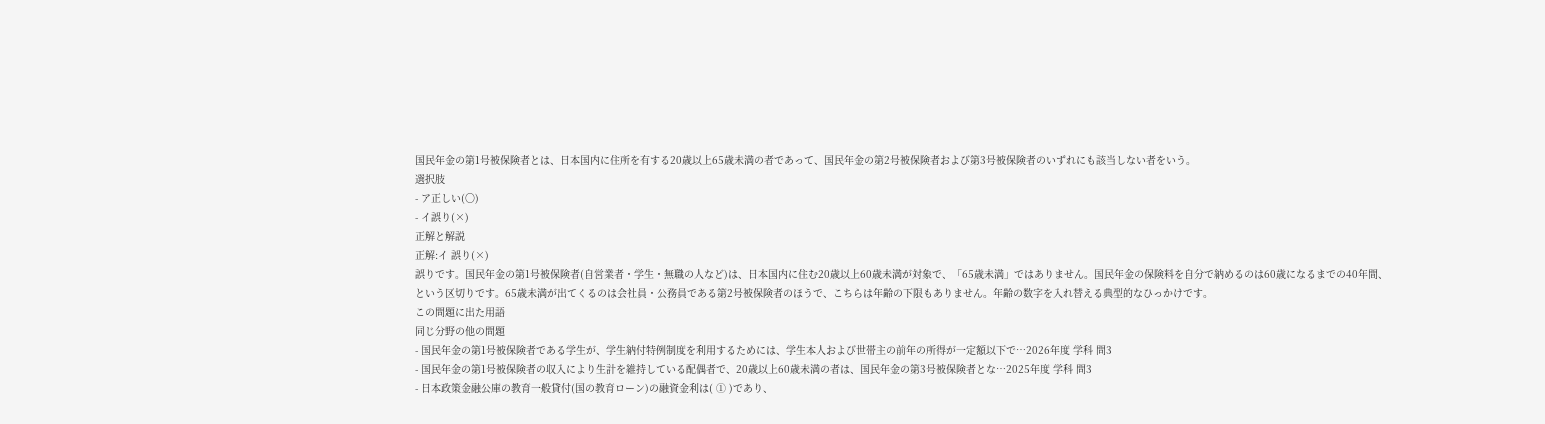国民年金の第1号被保険者とは、日本国内に住所を有する20歳以上65歳未満の者であって、国民年金の第2号被保険者および第3号被保険者のいずれにも該当しない者をいう。
選択肢
- ア正しい(〇)
- イ誤り(×)
正解と解説
正解:イ 誤り(×)
誤りです。国民年金の第1号被保険者(自営業者・学生・無職の人など)は、日本国内に住む20歳以上60歳未満が対象で、「65歳未満」ではありません。国民年金の保険料を自分で納めるのは60歳になるまでの40年間、という区切りです。65歳未満が出てくるのは会社員・公務員である第2号被保険者のほうで、こちらは年齢の下限もありません。年齢の数字を入れ替える典型的なひっかけです。
この問題に出た用語
同じ分野の他の問題
- 国民年金の第1号被保険者である学生が、学生納付特例制度を利用するためには、学生本人および世帯主の前年の所得が一定額以下で…2026年度 学科 問3
- 国民年金の第1号被保険者の収入により生計を維持している配偶者で、20歳以上60歳未満の者は、国民年金の第3号被保険者とな…2025年度 学科 問3
- 日本政策金融公庫の教育一般貸付(国の教育ローン)の融資金利は( ① )であり、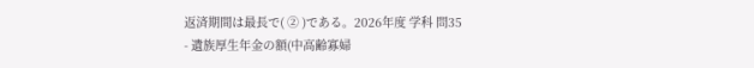返済期間は最長で( ② )である。2026年度 学科 問35
- 遺族厚生年金の額(中高齢寡婦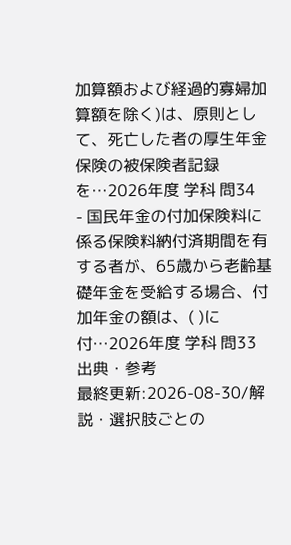加算額および経過的寡婦加算額を除く)は、原則として、死亡した者の厚生年金保険の被保険者記録を…2026年度 学科 問34
- 国民年金の付加保険料に係る保険料納付済期間を有する者が、65歳から老齢基礎年金を受給する場合、付加年金の額は、( )に付…2026年度 学科 問33
出典・参考
最終更新:2026-08-30/解説・選択肢ごとの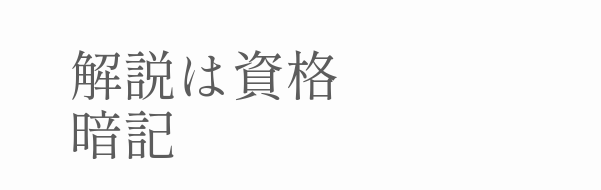解説は資格暗記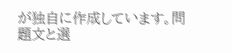が独自に作成しています。問題文と選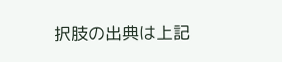択肢の出典は上記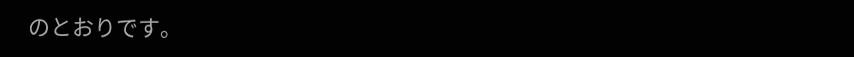のとおりです。